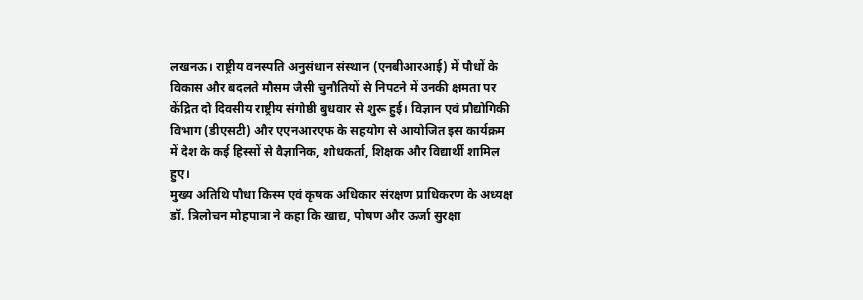लखनऊ। राष्ट्रीय वनस्पति अनुसंधान संस्थान (एनबीआरआई) में पौधों के विकास और बदलते मौसम जैसी चुनौतियों से निपटने में उनकी क्षमता पर केंद्रित दो दिवसीय राष्ट्रीय संगोष्ठी बुधवार से शुरू हुई। विज्ञान एवं प्रौद्योगिकी विभाग (डीएसटी) और एएनआरएफ के सहयोग से आयोजित इस कार्यक्रम में देश के कई हिस्सों से वैज्ञानिक, शोधकर्ता, शिक्षक और विद्यार्थी शामिल हुए।
मुख्य अतिथि पौधा किस्म एवं कृषक अधिकार संरक्षण प्राधिकरण के अध्यक्ष डॉ. त्रिलोचन मोहपात्रा ने कहा कि खाद्य, पोषण और ऊर्जा सुरक्षा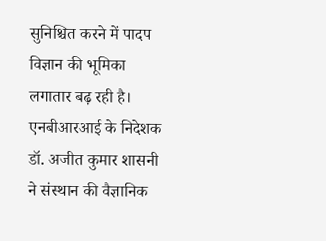सुनिश्चित करने में पादप विज्ञान की भूमिका लगातार बढ़ रही है। एनबीआरआई के निदेशक डॉ. अजीत कुमार शासनी ने संस्थान की वैज्ञानिक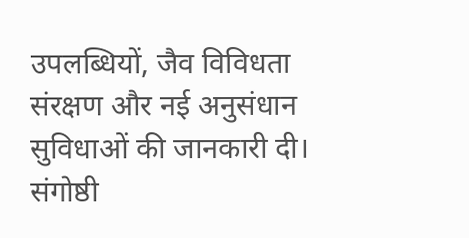उपलब्धियों, जैव विविधता संरक्षण और नई अनुसंधान सुविधाओं की जानकारी दी। संगोष्ठी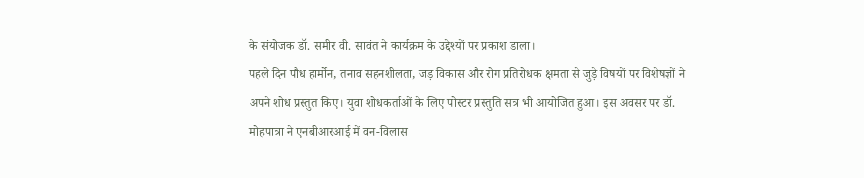के संयोजक डॉ. समीर वी. सावंत ने कार्यक्रम के उद्देश्यों पर प्रकाश डाला।
पहले दिन पौध हार्मोन, तनाव सहनशीलता, जड़ विकास और रोग प्रतिरोधक क्षमता से जुड़े विषयों पर विशेषज्ञों ने अपने शोध प्रस्तुत किए। युवा शोधकर्ताओं के लिए पोस्टर प्रस्तुति सत्र भी आयोजित हुआ। इस अवसर पर डॉ. मोहपात्रा ने एनबीआरआई में वन-विलास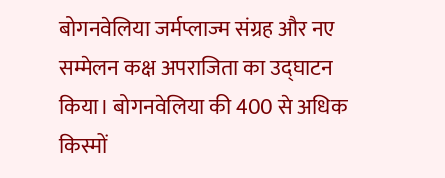बोगनवेलिया जर्मप्लाज्म संग्रह और नए सम्मेलन कक्ष अपराजिता का उद्घाटन किया। बोगनवेलिया की 400 से अधिक किस्मों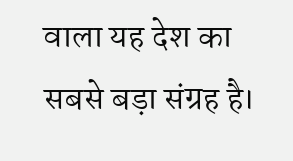वाला यह देश का सबसे बड़ा संग्रह है।